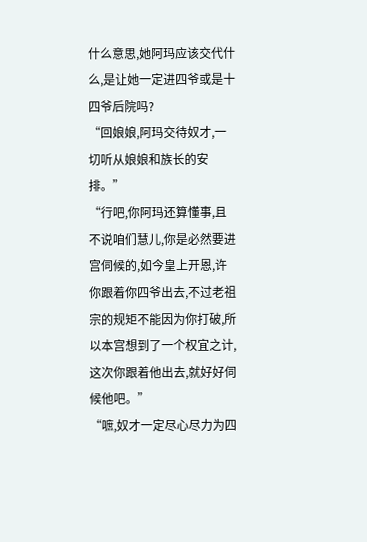什么意思,她阿玛应该交代什么,是让她一定进四爷或是十四爷后院吗?
“回娘娘,阿玛交待奴才,一切听从娘娘和族长的安排。”
“行吧,你阿玛还算懂事,且不说咱们慧儿,你是必然要进宫伺候的,如今皇上开恩,许你跟着你四爷出去,不过老祖宗的规矩不能因为你打破,所以本宫想到了一个权宜之计,这次你跟着他出去,就好好伺候他吧。”
“嗻,奴才一定尽心尽力为四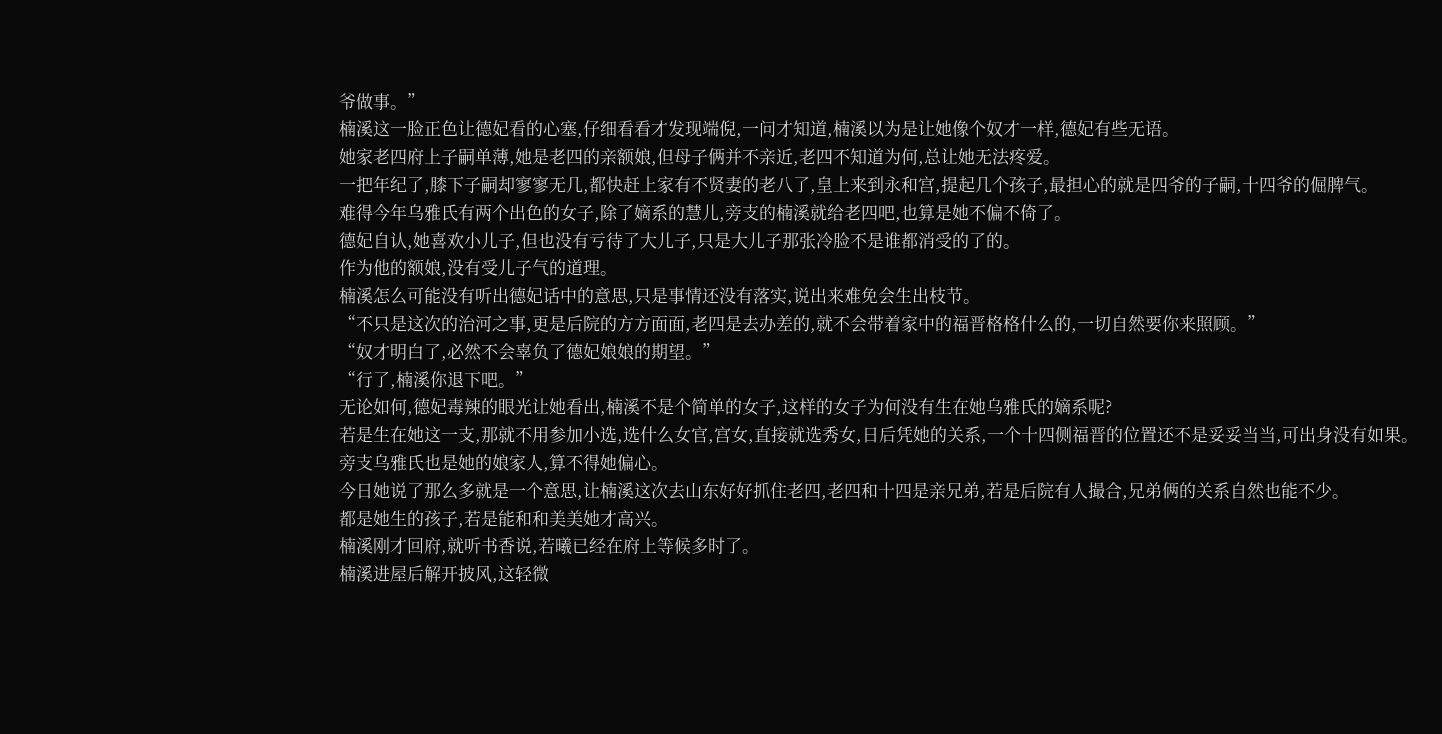爷做事。”
楠溪这一脸正色让德妃看的心塞,仔细看看才发现端倪,一问才知道,楠溪以为是让她像个奴才一样,德妃有些无语。
她家老四府上子嗣单薄,她是老四的亲额娘,但母子俩并不亲近,老四不知道为何,总让她无法疼爱。
一把年纪了,膝下子嗣却寥寥无几,都快赶上家有不贤妻的老八了,皇上来到永和宫,提起几个孩子,最担心的就是四爷的子嗣,十四爷的倔脾气。
难得今年乌雅氏有两个出色的女子,除了嫡系的慧儿,旁支的楠溪就给老四吧,也算是她不偏不倚了。
德妃自认,她喜欢小儿子,但也没有亏待了大儿子,只是大儿子那张冷脸不是谁都消受的了的。
作为他的额娘,没有受儿子气的道理。
楠溪怎么可能没有听出德妃话中的意思,只是事情还没有落实,说出来难免会生出枝节。
“不只是这次的治河之事,更是后院的方方面面,老四是去办差的,就不会带着家中的福晋格格什么的,一切自然要你来照顾。”
“奴才明白了,必然不会辜负了德妃娘娘的期望。”
“行了,楠溪你退下吧。”
无论如何,德妃毒辣的眼光让她看出,楠溪不是个简单的女子,这样的女子为何没有生在她乌雅氏的嫡系呢?
若是生在她这一支,那就不用参加小选,选什么女官,宫女,直接就选秀女,日后凭她的关系,一个十四侧福晋的位置还不是妥妥当当,可出身没有如果。
旁支乌雅氏也是她的娘家人,算不得她偏心。
今日她说了那么多就是一个意思,让楠溪这次去山东好好抓住老四,老四和十四是亲兄弟,若是后院有人撮合,兄弟俩的关系自然也能不少。
都是她生的孩子,若是能和和美美她才高兴。
楠溪刚才回府,就听书香说,若曦已经在府上等候多时了。
楠溪进屋后解开披风,这轻微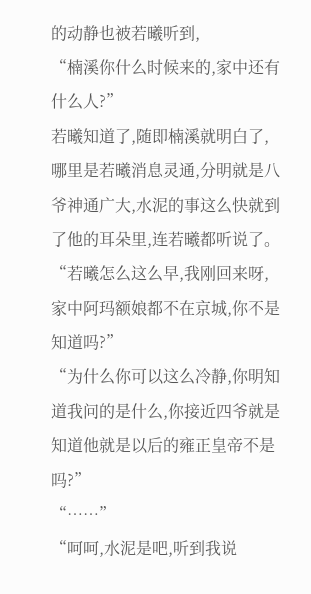的动静也被若曦听到,
“楠溪你什么时候来的,家中还有什么人?”
若曦知道了,随即楠溪就明白了,哪里是若曦消息灵通,分明就是八爷神通广大,水泥的事这么快就到了他的耳朵里,连若曦都听说了。
“若曦怎么这么早,我刚回来呀,家中阿玛额娘都不在京城,你不是知道吗?”
“为什么你可以这么冷静,你明知道我问的是什么,你接近四爷就是知道他就是以后的雍正皇帝不是吗?”
“……”
“呵呵,水泥是吧,听到我说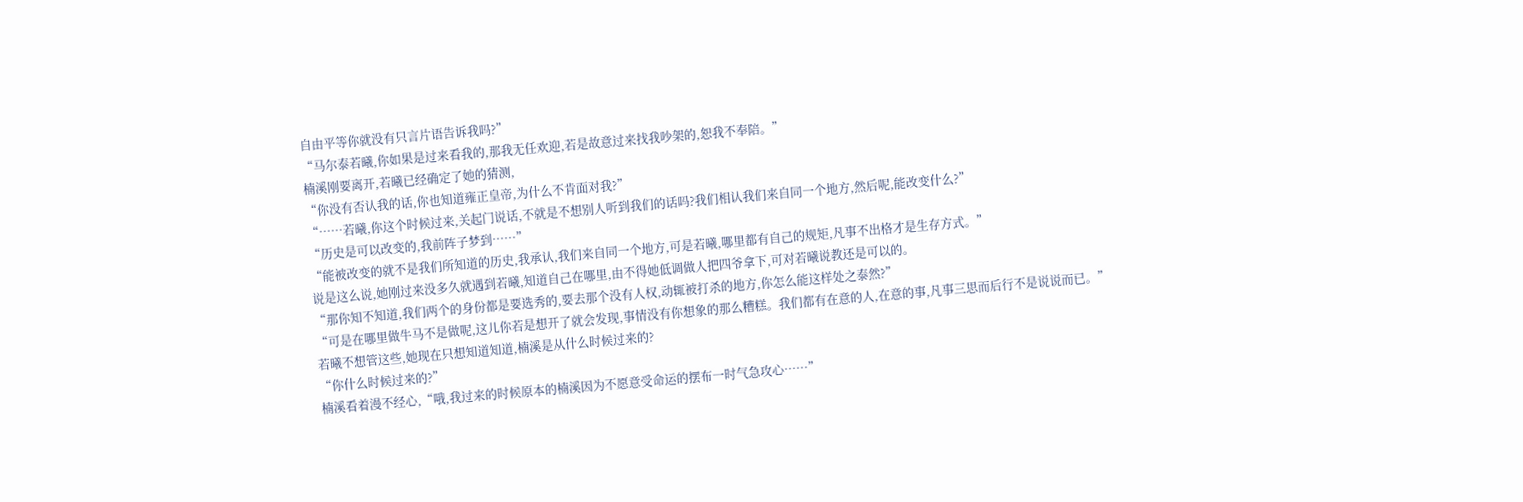自由平等你就没有只言片语告诉我吗?”
“马尔泰若曦,你如果是过来看我的,那我无任欢迎,若是故意过来找我吵架的,恕我不奉陪。”
楠溪刚要离开,若曦已经确定了她的猜测,
“你没有否认我的话,你也知道雍正皇帝,为什么不肯面对我?”
“……若曦,你这个时候过来,关起门说话,不就是不想别人听到我们的话吗?我们相认我们来自同一个地方,然后呢,能改变什么?”
“历史是可以改变的,我前阵子梦到……”
“能被改变的就不是我们所知道的历史,我承认,我们来自同一个地方,可是若曦,哪里都有自己的规矩,凡事不出格才是生存方式。”
说是这么说,她刚过来没多久就遇到若曦,知道自己在哪里,由不得她低调做人把四爷拿下,可对若曦说教还是可以的。
“那你知不知道,我们两个的身份都是要选秀的,要去那个没有人权,动辄被打杀的地方,你怎么能这样处之泰然?”
“可是在哪里做牛马不是做呢,这儿你若是想开了就会发现,事情没有你想象的那么糟糕。我们都有在意的人,在意的事,凡事三思而后行不是说说而已。”
若曦不想管这些,她现在只想知道知道,楠溪是从什么时候过来的?
“你什么时候过来的?”
楠溪看着漫不经心,“哦,我过来的时候原本的楠溪因为不愿意受命运的摆布一时气急攻心……”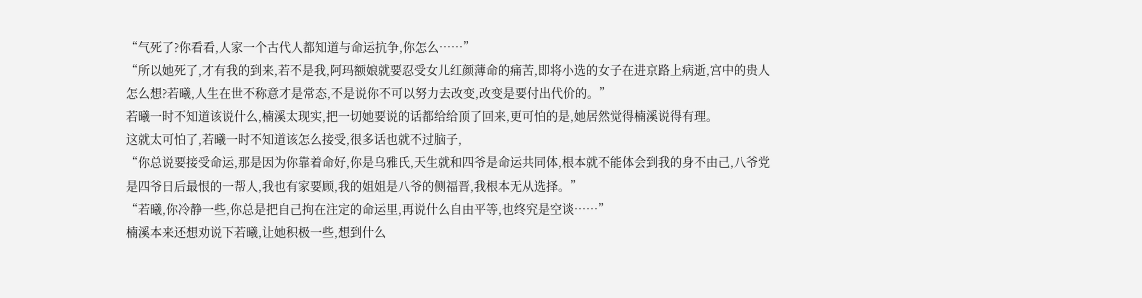“气死了?你看看,人家一个古代人都知道与命运抗争,你怎么……”
“所以她死了,才有我的到来,若不是我,阿玛额娘就要忍受女儿红颜薄命的痛苦,即将小选的女子在进京路上病逝,宫中的贵人怎么想?若曦,人生在世不称意才是常态,不是说你不可以努力去改变,改变是要付出代价的。”
若曦一时不知道该说什么,楠溪太现实,把一切她要说的话都给给顶了回来,更可怕的是,她居然觉得楠溪说得有理。
这就太可怕了,若曦一时不知道该怎么接受,很多话也就不过脑子,
“你总说要接受命运,那是因为你靠着命好,你是乌雅氏,天生就和四爷是命运共同体,根本就不能体会到我的身不由己,八爷党是四爷日后最恨的一帮人,我也有家要顾,我的姐姐是八爷的侧福晋,我根本无从选择。”
“若曦,你冷静一些,你总是把自己拘在注定的命运里,再说什么自由平等,也终究是空谈……”
楠溪本来还想劝说下若曦,让她积极一些,想到什么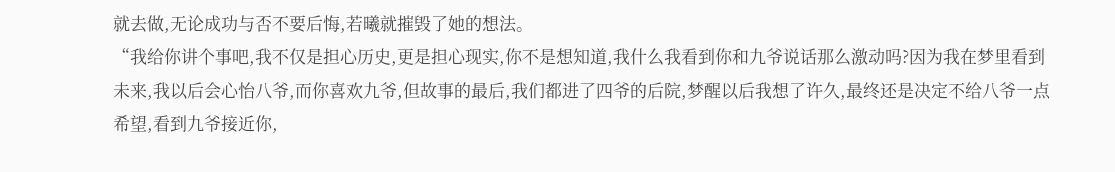就去做,无论成功与否不要后悔,若曦就摧毁了她的想法。
“我给你讲个事吧,我不仅是担心历史,更是担心现实,你不是想知道,我什么我看到你和九爷说话那么激动吗?因为我在梦里看到未来,我以后会心怡八爷,而你喜欢九爷,但故事的最后,我们都进了四爷的后院,梦醒以后我想了许久,最终还是决定不给八爷一点希望,看到九爷接近你,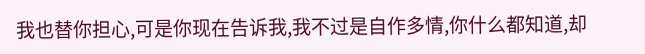我也替你担心,可是你现在告诉我,我不过是自作多情,你什么都知道,却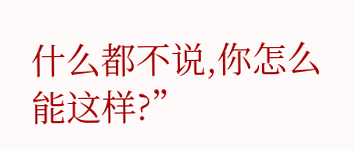什么都不说,你怎么能这样?”